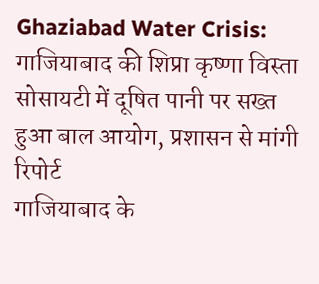Ghaziabad Water Crisis: गाजियाबाद की शिप्रा कृष्णा विस्ता सोसायटी में दूषित पानी पर सख्त हुआ बाल आयोग, प्रशासन से मांगी रिपोर्ट
गाजियाबाद के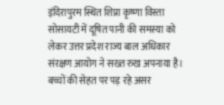इंदिरापुरम स्थित शिप्रा कृष्णा विस्ता सोसायटी में दूषित पानी की समस्या को लेकर उत्तर प्रदेश राज्य बाल अधिकार संरक्षण आयोग ने सख्त रुख अपनाया है। बच्चों की सेहत पर पड़ रहे असर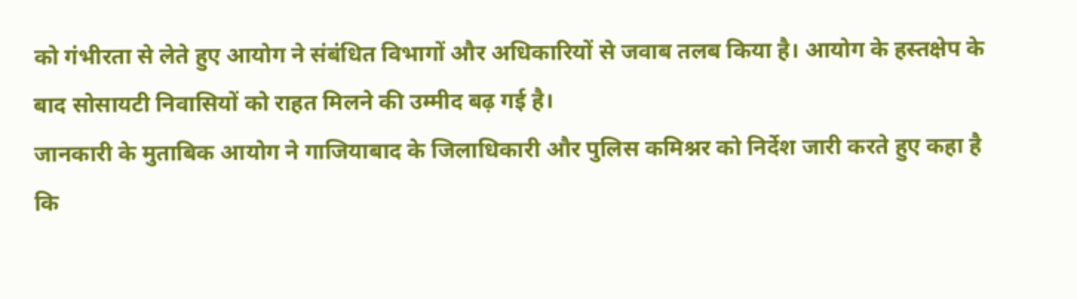को गंभीरता से लेते हुए आयोग ने संबंधित विभागों और अधिकारियों से जवाब तलब किया है। आयोग के हस्तक्षेप के बाद सोसायटी निवासियों को राहत मिलने की उम्मीद बढ़ गई है।
जानकारी के मुताबिक आयोग ने गाजियाबाद के जिलाधिकारी और पुलिस कमिश्नर को निर्देश जारी करते हुए कहा है कि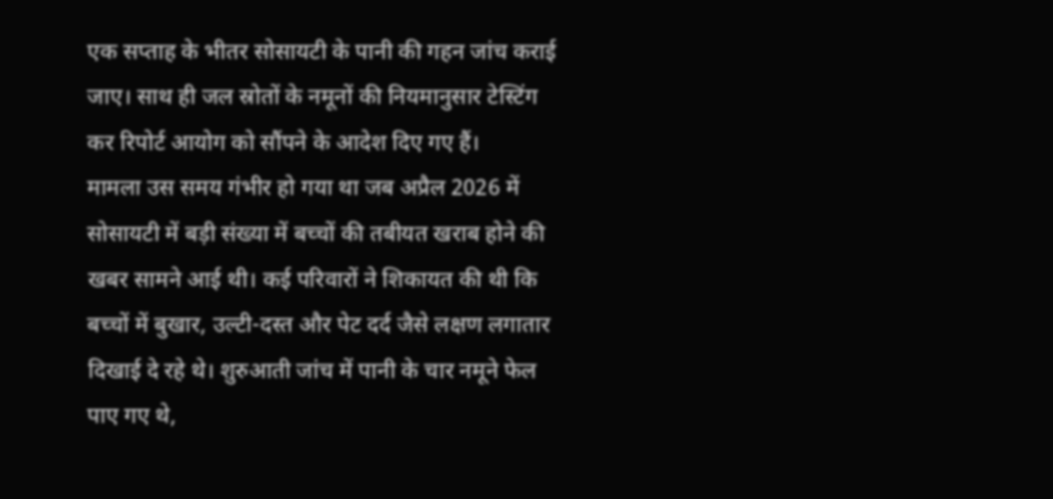एक सप्ताह के भीतर सोसायटी के पानी की गहन जांच कराई जाए। साथ ही जल स्रोतों के नमूनों की नियमानुसार टेस्टिंग कर रिपोर्ट आयोग को सौंपने के आदेश दिए गए हैं।
मामला उस समय गंभीर हो गया था जब अप्रैल 2026 में सोसायटी में बड़ी संख्या में बच्चों की तबीयत खराब होने की खबर सामने आई थी। कई परिवारों ने शिकायत की थी कि बच्चों में बुखार, उल्टी-दस्त और पेट दर्द जैसे लक्षण लगातार दिखाई दे रहे थे। शुरुआती जांच में पानी के चार नमूने फेल पाए गए थे,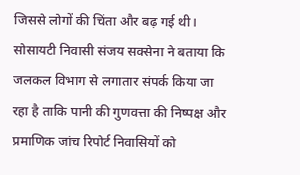जिससे लोगों की चिंता और बढ़ गई थी।
सोसायटी निवासी संजय सक्सेना ने बताया कि जलकल विभाग से लगातार संपर्क किया जा रहा है ताकि पानी की गुणवत्ता की निष्पक्ष और प्रमाणिक जांच रिपोर्ट निवासियों को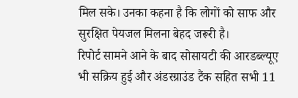मिल सके। उनका कहना है कि लोगों को साफ और सुरक्षित पेयजल मिलना बेहद जरूरी है।
रिपोर्ट सामने आने के बाद सोसायटी की आरडब्ल्यूए भी सक्रिय हुई और अंडरग्राउंड टैंक सहित सभी 11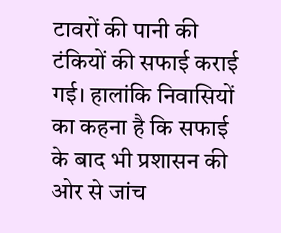टावरों की पानी की टंकियों की सफाई कराई गई। हालांकि निवासियों का कहना है कि सफाई के बाद भी प्रशासन की ओर से जांच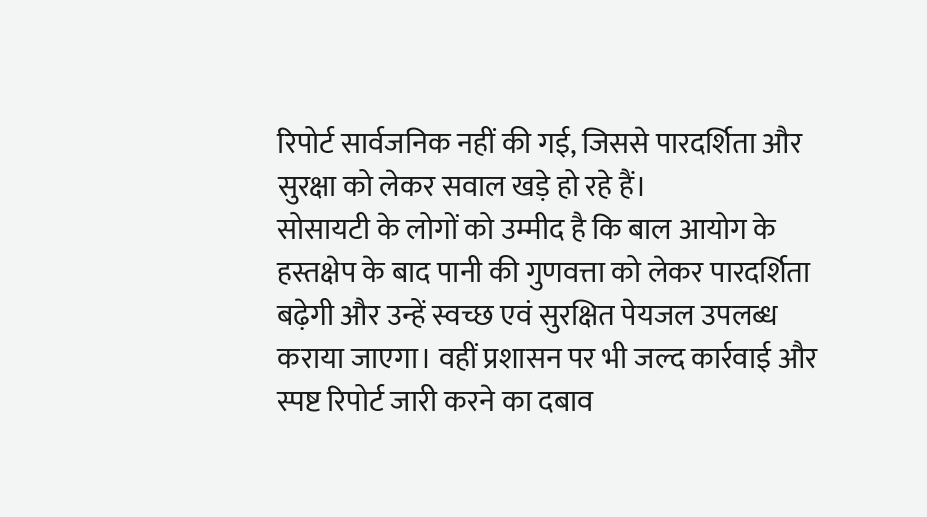रिपोर्ट सार्वजनिक नहीं की गई, जिससे पारदर्शिता और सुरक्षा को लेकर सवाल खड़े हो रहे हैं।
सोसायटी के लोगों को उम्मीद है कि बाल आयोग के हस्तक्षेप के बाद पानी की गुणवत्ता को लेकर पारदर्शिता बढ़ेगी और उन्हें स्वच्छ एवं सुरक्षित पेयजल उपलब्ध कराया जाएगा। वहीं प्रशासन पर भी जल्द कार्रवाई और स्पष्ट रिपोर्ट जारी करने का दबाव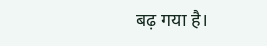बढ़ गया है।